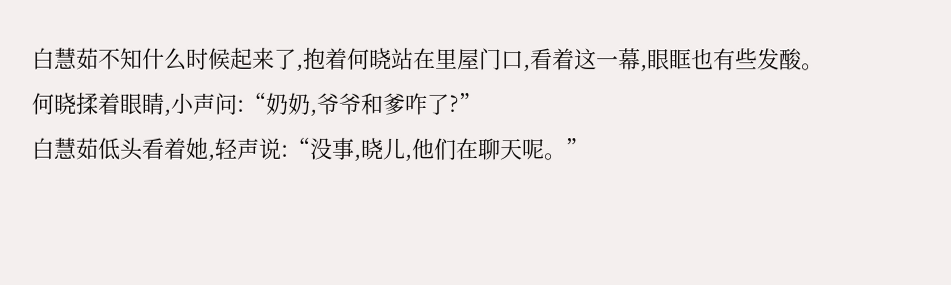白慧茹不知什么时候起来了,抱着何晓站在里屋门口,看着这一幕,眼眶也有些发酸。
何晓揉着眼睛,小声问:“奶奶,爷爷和爹咋了?”
白慧茹低头看着她,轻声说:“没事,晓儿,他们在聊天呢。”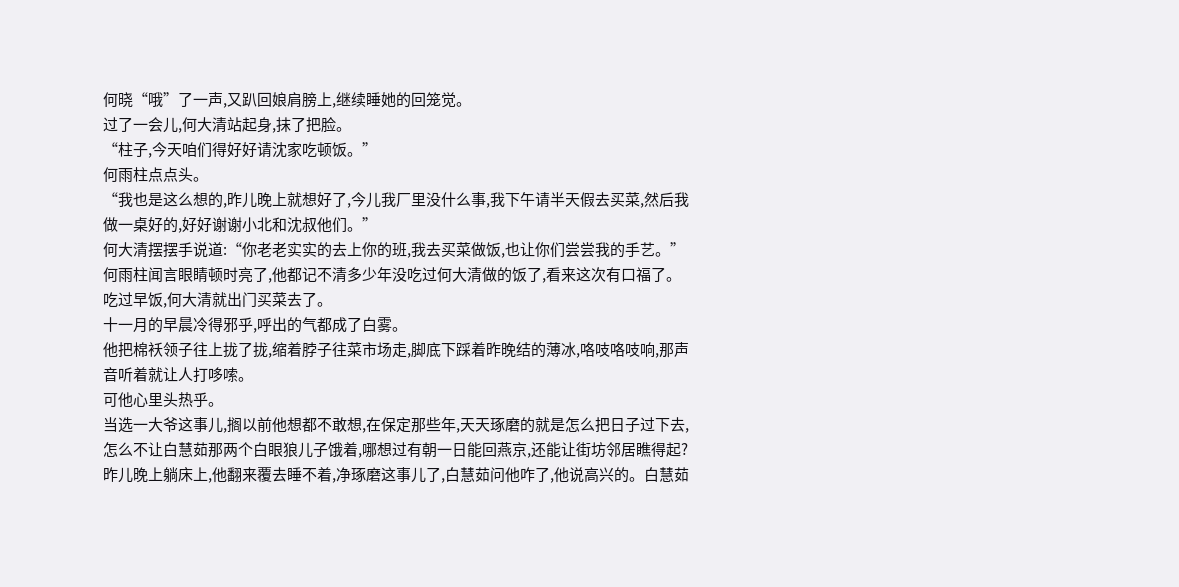何晓“哦”了一声,又趴回娘肩膀上,继续睡她的回笼觉。
过了一会儿,何大清站起身,抹了把脸。
“柱子,今天咱们得好好请沈家吃顿饭。”
何雨柱点点头。
“我也是这么想的,昨儿晚上就想好了,今儿我厂里没什么事,我下午请半天假去买菜,然后我做一桌好的,好好谢谢小北和沈叔他们。”
何大清摆摆手说道:“你老老实实的去上你的班,我去买菜做饭,也让你们尝尝我的手艺。”
何雨柱闻言眼睛顿时亮了,他都记不清多少年没吃过何大清做的饭了,看来这次有口福了。
吃过早饭,何大清就出门买菜去了。
十一月的早晨冷得邪乎,呼出的气都成了白雾。
他把棉袄领子往上拢了拢,缩着脖子往菜市场走,脚底下踩着昨晚结的薄冰,咯吱咯吱响,那声音听着就让人打哆嗦。
可他心里头热乎。
当选一大爷这事儿,搁以前他想都不敢想,在保定那些年,天天琢磨的就是怎么把日子过下去,怎么不让白慧茹那两个白眼狼儿子饿着,哪想过有朝一日能回燕京,还能让街坊邻居瞧得起?
昨儿晚上躺床上,他翻来覆去睡不着,净琢磨这事儿了,白慧茹问他咋了,他说高兴的。白慧茹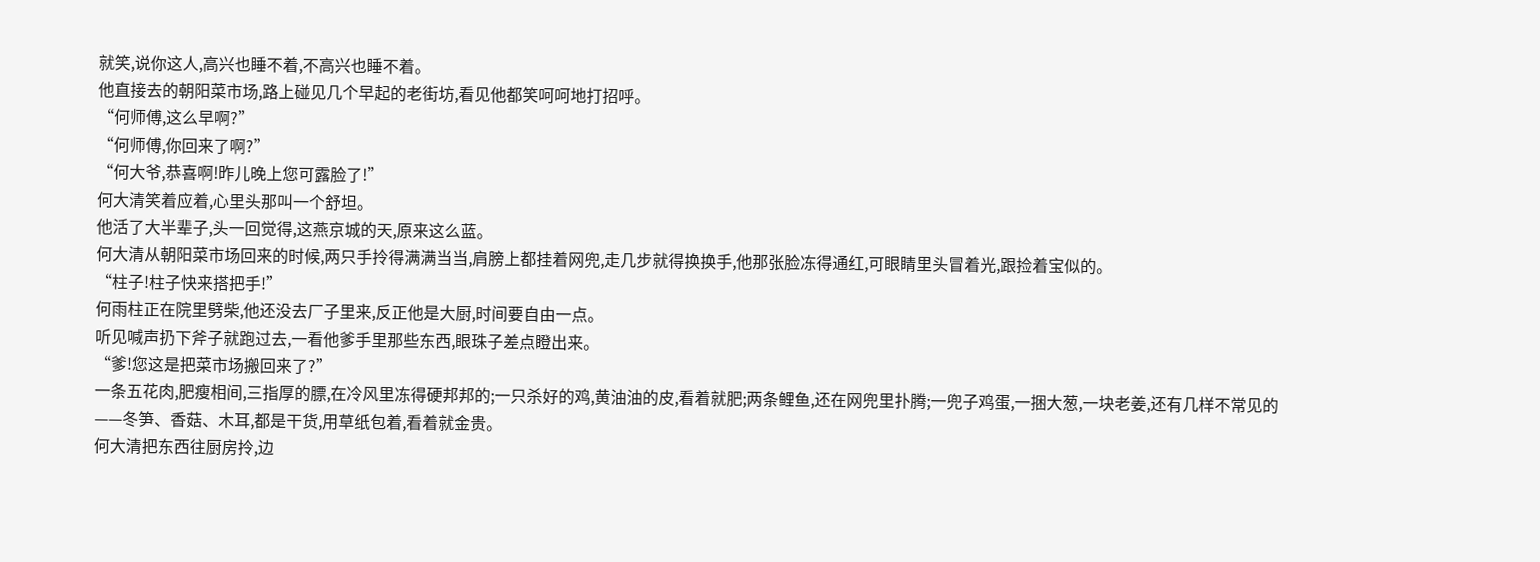就笑,说你这人,高兴也睡不着,不高兴也睡不着。
他直接去的朝阳菜市场,路上碰见几个早起的老街坊,看见他都笑呵呵地打招呼。
“何师傅,这么早啊?”
“何师傅,你回来了啊?”
“何大爷,恭喜啊!昨儿晚上您可露脸了!”
何大清笑着应着,心里头那叫一个舒坦。
他活了大半辈子,头一回觉得,这燕京城的天,原来这么蓝。
何大清从朝阳菜市场回来的时候,两只手拎得满满当当,肩膀上都挂着网兜,走几步就得换换手,他那张脸冻得通红,可眼睛里头冒着光,跟捡着宝似的。
“柱子!柱子快来搭把手!”
何雨柱正在院里劈柴,他还没去厂子里来,反正他是大厨,时间要自由一点。
听见喊声扔下斧子就跑过去,一看他爹手里那些东西,眼珠子差点瞪出来。
“爹!您这是把菜市场搬回来了?”
一条五花肉,肥瘦相间,三指厚的膘,在冷风里冻得硬邦邦的;一只杀好的鸡,黄油油的皮,看着就肥;两条鲤鱼,还在网兜里扑腾;一兜子鸡蛋,一捆大葱,一块老姜,还有几样不常见的——冬笋、香菇、木耳,都是干货,用草纸包着,看着就金贵。
何大清把东西往厨房拎,边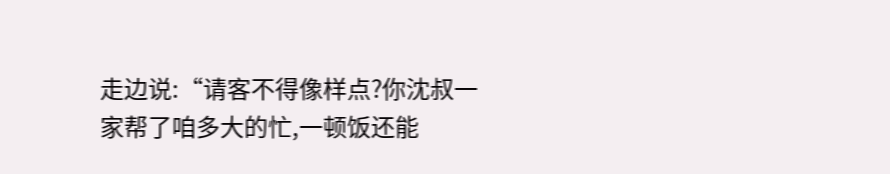走边说:“请客不得像样点?你沈叔一家帮了咱多大的忙,一顿饭还能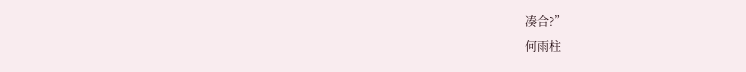凑合?”
何雨柱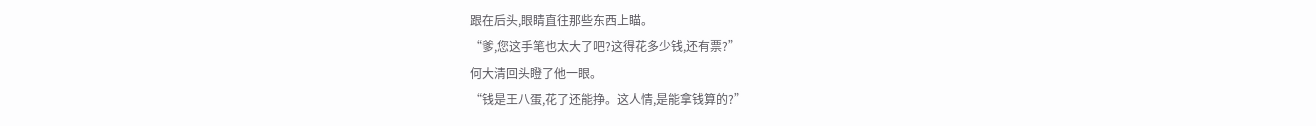跟在后头,眼睛直往那些东西上瞄。
“爹,您这手笔也太大了吧?这得花多少钱,还有票?”
何大清回头瞪了他一眼。
“钱是王八蛋,花了还能挣。这人情,是能拿钱算的?”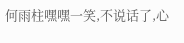何雨柱嘿嘿一笑,不说话了,心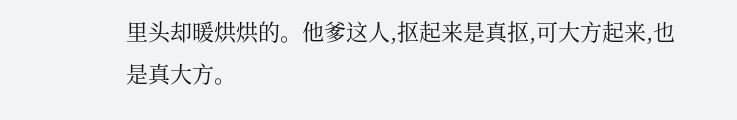里头却暖烘烘的。他爹这人,抠起来是真抠,可大方起来,也是真大方。